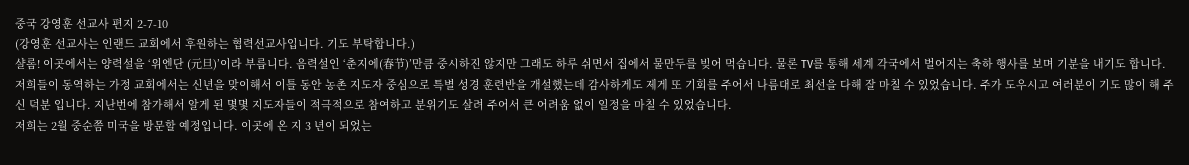중국 강영훈 선교사 편지 2-7-10
(강영훈 선교사는 인랜드 교회에서 후원하는 협력선교사입니다. 기도 부탁합니다.)
샬롬! 이곳에서는 양력설을 ‘위엔단 (元旦)’이라 부릅니다. 음력설인 ‘춘지에(春节)’만큼 중시하진 않지만 그래도 하루 쉬면서 집에서 물만두를 빚어 먹습니다. 물론 TV를 통해 세계 각국에서 벌어지는 축하 행사를 보며 기분을 내기도 합니다. 저희들이 동역하는 가정 교회에서는 신년을 맞이해서 이틀 동안 농촌 지도자 중심으로 특별 성경 훈련반을 개설했는데 감사하게도 제게 또 기회를 주어서 나름대로 최선을 다해 잘 마칠 수 있었습니다. 주가 도우시고 여러분이 기도 많이 해 주신 덕분 입니다. 지난번에 참가해서 알게 된 몇몇 지도자들이 적극적으로 참여하고 분위기도 살려 주어서 큰 어려움 없이 일정을 마칠 수 있었습니다.
저희는 2월 중순쯤 미국을 방문할 예정입니다. 이곳에 온 지 3 년이 되었는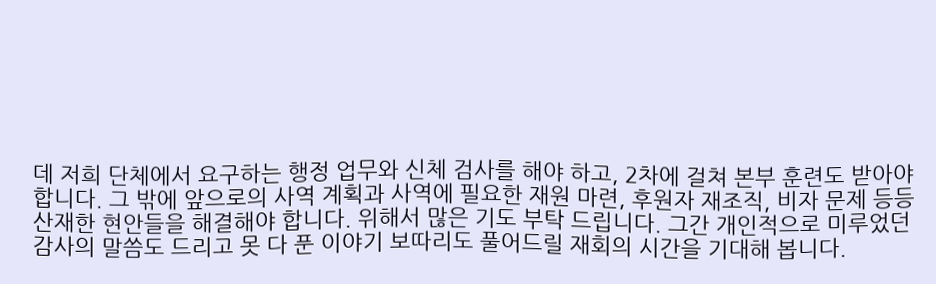데 저희 단체에서 요구하는 행정 업무와 신체 검사를 해야 하고, 2차에 걸쳐 본부 훈련도 받아야 합니다. 그 밖에 앞으로의 사역 계획과 사역에 필요한 재원 마련, 후원자 재조직, 비자 문제 등등 산재한 현안들을 해결해야 합니다. 위해서 많은 기도 부탁 드립니다. 그간 개인적으로 미루었던 감사의 말씀도 드리고 못 다 푼 이야기 보따리도 풀어드릴 재회의 시간을 기대해 봅니다.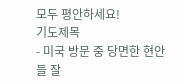모두 평안하세요!
기도제목
- 미국 방문 중 당면한 현안들 잘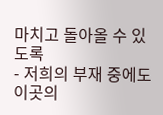마치고 돌아올 수 있도록
- 저희의 부재 중에도 이곳의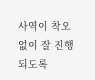사역이 착오 없이 잘 진행되도록